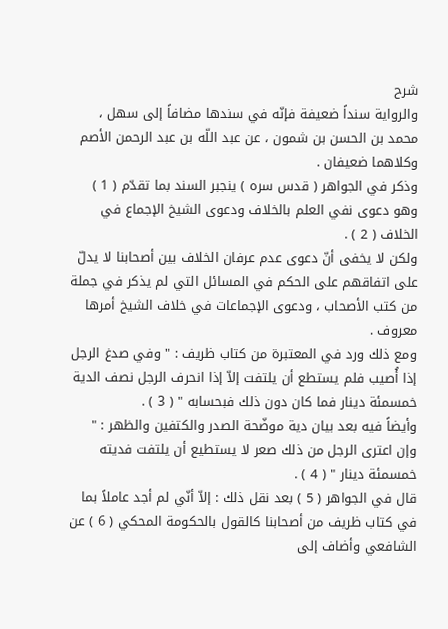شرح
والرواية سنداً ضعيفة فإنّه في سندها مضافاً إلى سهل ، محمد بن الحسن بن شمون ، عن عبد اللّه بن عبد الرحمن الأصم وكلاهما ضعيفان .
وذكر في الجواهر ( قدس سره ) ينجبر السند بما تقدّم ( 1 ) وهو دعوى نفي العلم بالخلاف ودعوى الشيخ الإجماع في الخلاف ( 2 ) .
ولكن لا يخفى أنّ دعوى عدم عرفان الخلاف بين أصحابنا لا يدلّ على اتفاقهم على الحكم في المسائل التي لم يذكر في جملة من كتب الأصحاب ، ودعوى الإجماعات في خلاف الشيخ أمرها معروف .
ومع ذلك ورد في المعتبرة من كتاب ظريف : " وفي صدغ الرجل إذا أُصيب فلم يستطع أن يلتفت إلاّ إذا انحرف الرجل نصف الدية خمسمئة دينار فما كان دون ذلك فبحسابه " ( 3 ) .
وأيضاً فيه بعد بيان دية موضّحة الصدر والكتفين والظهر : " وإن اعترى الرجل من ذلك صعر لا يستطيع أن يلتفت فديته خمسمئة دينار " ( 4 ) .
قال في الجواهر ( 5 ) بعد نقل ذلك : إلاّ أنّي لم أجد عاملاً بما في كتاب ظريف من أصحابنا كالقول بالحكومة المحكي ( 6 ) عن الشافعي وأضاف إلى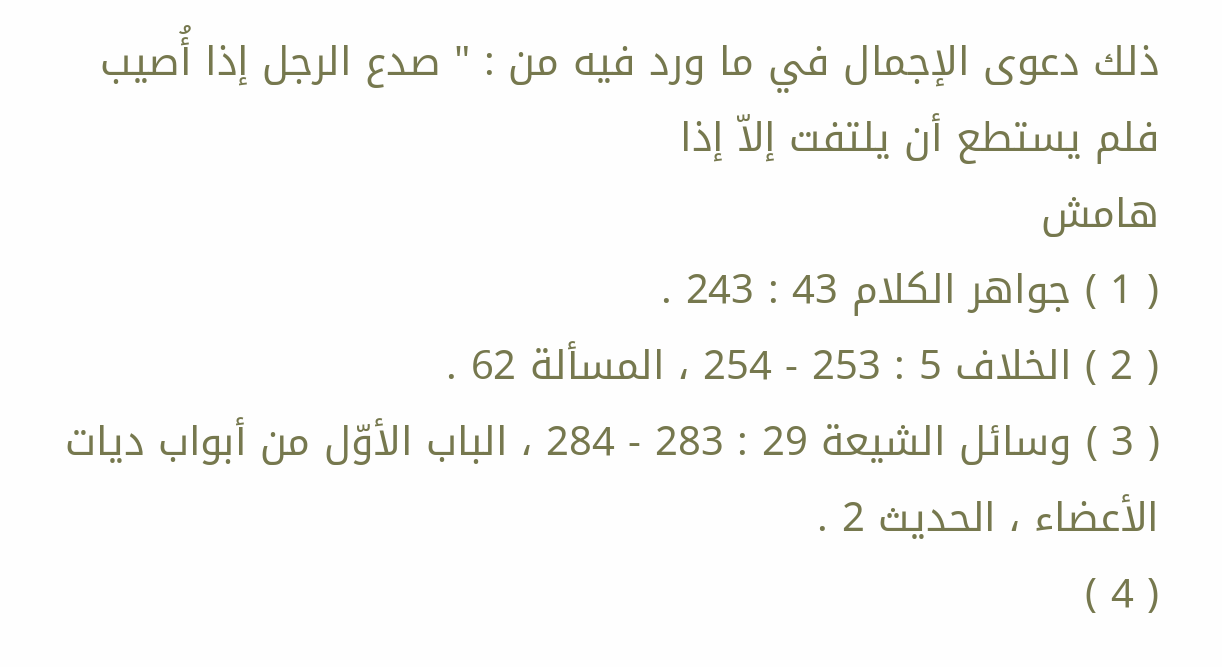ذلك دعوى الإجمال في ما ورد فيه من : " صدع الرجل إذا أُصيب فلم يستطع أن يلتفت إلاّ إذا
هامش
( 1 ) جواهر الكلام 43 : 243 .
( 2 ) الخلاف 5 : 253 - 254 ، المسألة 62 .
( 3 ) وسائل الشيعة 29 : 283 - 284 ، الباب الأوّل من أبواب ديات الأعضاء ، الحديث 2 .
( 4 )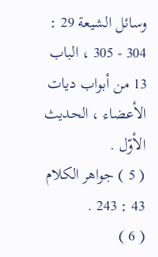وسائل الشيعة 29 : 304 - 305 ، الباب 13 من أبواب ديات الأعضاء ، الحديث الأوّل .
( 5 ) جواهر الكلام 43 : 243 .
( 6 )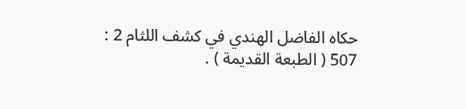حكاه الفاضل الهندي في كشف اللثام 2 : 507 ( الطبعة القديمة ) .